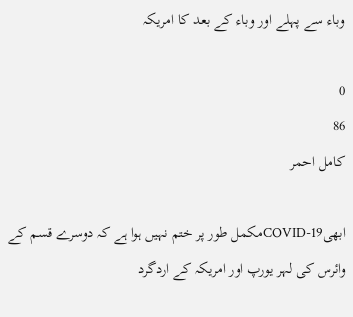وباء سے پہلے اور وباء کے بعد کا امریکہ

0
86
کامل احمر

ابھیCOVID-19مکمل طور پر ختم نہیں ہوا ہے کہ دوسرے قسم کے وائرس کی لہر یورپ اور امریکہ کے اردگرد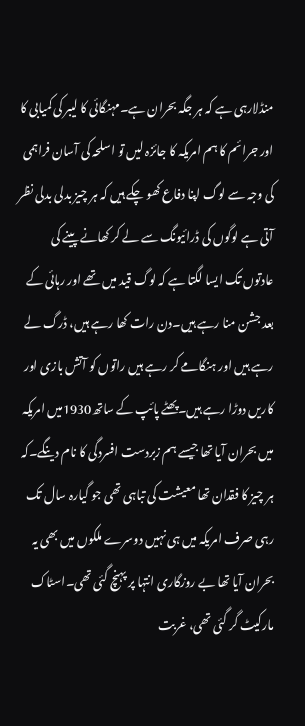منڈلارہی ہے کہ ہر جگہ بحران ہے۔مہنگائی کا لیبر کی کمیابی کا اور جرائم کا ہم امریکہ کا جائزہ لیں تو اسلحہ کی آسان فراہمی کی وجہ سے لوگ اپنا دفاع کھو چکے ہیں کہ ہر چیز بدلی بدلی نظر آتی ہے لوگوں کی ڈرائیونگ سے لے کر کھانے پینے کی عادتوں تک ایسا لگتا ہے کہ لوگ قید میں تھے اور رہائی کے بعد جشن منا رہے ہیں۔دن رات کھا رہے ہیں، ڈرگ لے رہے ہیں اور ہنگامے کر رہے ہیں راتوں کو آتش بازی اور کاریں دوڑا رہے ہیں۔پھٹے پائپ کے ساتھ1930میں امریکہ میں بحران آیا تھا جیسے ہم زبردست افسردگی کا نام دینگے۔کہ ہر چیز کا فقدان تھا معیشت کی تباہی تھی جو گیارہ سال تک رہی صرف امریکہ میں ہی نہیں دوسرے ملکوں میں بھی یہ بحران آیا تھا بے روزگاری انتہا پر پہنچ گئی تھی۔اسٹاک مارکیٹ گر گئی تھی، غربت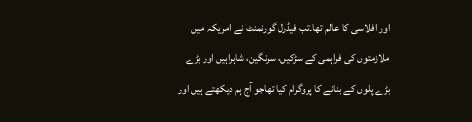اور افلاسی کا عالم تھا۔تب فیڈرل گورنمنٹ نے امریکہ میں ملازمتوں کی فراہمی کے سڑکیں، سرنگین، شاہراہیں اور بڑے بڑے پلوں کے بنانے کا پروگرام کیا تھاجو آج ہم دیکھتے ہیں اور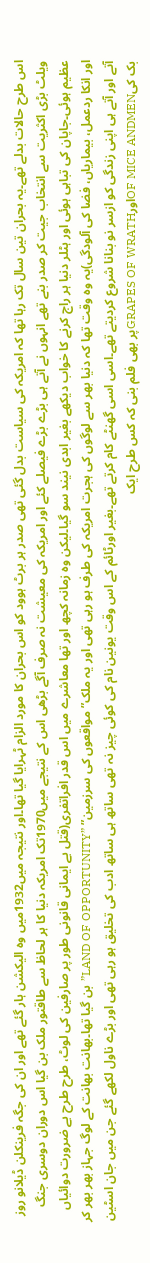اس طرح حالات بدلے تھے۔یہ بحران تین سال تک رہا تھا کہ امریکہ کی سیاست بدل گئی تھی صدر ہر برٹ ہوود کو اس بحران کا مورد الزام ٹہرایا گیا تھا۔اور نتیجہ میں1932میں وہ الیکشن ہار گئے تھے اور ان کی جگہ فرینکلن ڈیلانو روز ویلٹ بڑی اکثریت سے انتخاب جیت کر صدر بنے تھے انہوں نے آتے ہی بڑے بڑے فیصلے کئے اور امریکہ کی معیشت نہ صرف آگے بڑھی اس کے نتیجے میں1970تک امریکہ دنیا کا ہر لحاظ سے طاقتور ملک بن گیا اس دوران دوسری جنگ عظیم ہوئی۔جاپان کی تباہی ہوئی اور ہٹلر دنیا ہر راج کرنے کا خواب دیکھے بغیر ابدی نیند سو گیا۔لیکن وہ زمانہ کچھ اور تھا معاشرے میں اس قدر افراتفری(قتل بے ایمانی قانونی طور پر صارفین کی لوٹ، طرح طرح بے ضرورت دوائیاں اور انکا ردعمل، بیماریاں، فضا کی آلودگی)یہ وہ وقت تھا کہ دنیا بھر سے لوگوں کی ہجرت امریکہ کی طرف ہو رہی تھی اور یہ ملک”مواقعوں کی سرزمین” ”LAND OF OPPORTUNITY”بن گیا تھا۔بھانت بھانت کے لوگ جہاز بھر بھر کر آتے اور آتے ہی اپنی زندگی کو ازسر نو بنانا شروع کردیتے تھے۔اسی اسی گھنٹے کام کرتے تھے۔بغیر اورٹائم کے اس وقت یونین نام کی کوئی چیز نہ تھی ساتھ ہی ساتھ ادب کی تخلیق ہو رہی تھی اور بڑے ناول لکھے گئے جن میں جان اسٹین بک کیOF MICE ANDMENاورGRAPES OF WRATHپر بھی فلم بنی کہ کس طرح ایک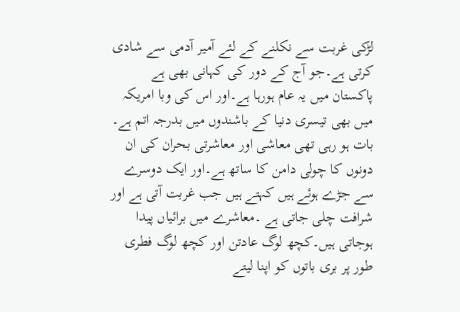لڑکی غربت سے نکلنے کے لئے آمیر آدمی سے شادی کرتی ہے۔جو آج کے دور کی کہانی بھی ہے پاکستان میں یہ عام ہورہا ہے۔اور اس کی وبا امریکہ میں بھی تیسری دنیا کے باشندوں میں بدرجہ اتم ہے۔
بات ہو رہی تھی معاشی اور معاشرتی بحران کی ان دونوں کا چولی دامن کا ساتھ ہے۔اور ایک دوسرے سے جڑے ہوئے ہیں کہتے ہیں جب غربت آتی ہے اور شرافت چلی جاتی ہے ۔معاشرے میں برائیاں پیدا ہوجاتی ہیں۔کچھ لوگ عادتن اور کچھ لوگ فطری طور پر بری باتوں کو اپنا لیتے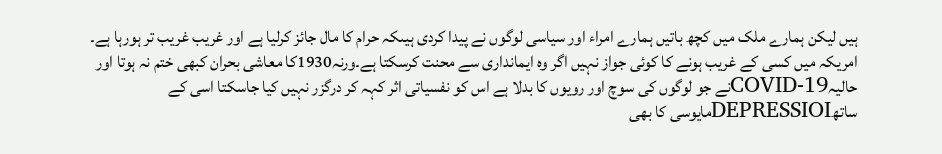ہیں لیکن ہمارے ملک میں کچھ باتیں ہمارے امراء اور سیاسی لوگوں نے پیدا کردی ہیںکہ حرام کا مال جائز کرلیا ہے اور غریب غریب تر ہورہا ہے۔
امریکہ میں کسی کے غریب ہونے کا کوئی جواز نہیں اگر وہ ایمانداری سے محنت کرسکتا ہے۔ورنہ1930کا معاشی بحران کبھی ختم نہ ہوتا اور حالیہCOVID-19نے جو لوگوں کی سوچ اور رویوں کا بدلا ہے اس کو نفسیاتی اثر کہہ کر درگزر نہیں کیا جاسکتا اسی کے ساتھDEPRESSIOIمایوسی کا بھی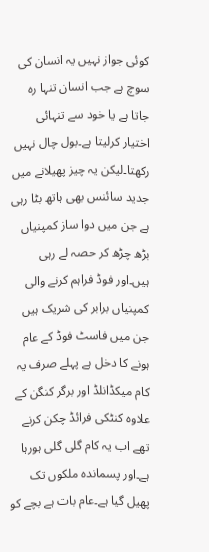کوئی جواز نہیں یہ انسان کی سوچ ہے جب انسان تنہا رہ جاتا ہے یا خود سے تنہائی اختیار کرلیتا ہے۔بول چال نہیں رکھتا۔لیکن یہ چیز پھیلانے میں جدید سائنس بھی ہاتھ بٹا رہی ہے جن میں دوا ساز کمپنیاں بڑھ چڑھ کر حصہ لے رہی ہیں۔اور فوڈ فراہم کرنے والی کمپنیاں برابر کی شریک ہیں جن میں فاسٹ فوڈ کے عام ہونے کا دخل ہے پہلے صرف یہ کام میکڈانلڈ اور برگر کنگن کے علاوہ کنٹکی فرائڈ چکن کرنے تھے اب یہ کام گلی گلی ہورہا ہے۔اور پسماندہ ملکوں تک پھیل گیا ہے۔عام بات ہے بچے کو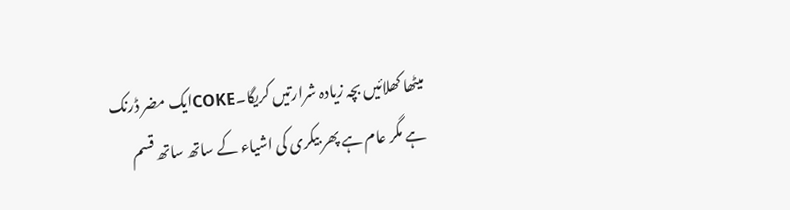میٹھا کھلائیں بچہ زیادہ شرارتیں کریگا۔COKEایک مضر ڈرنک ہے مگر عام ہے پھر بیکری کی اشیاء کے ساتھ ساتھ قسم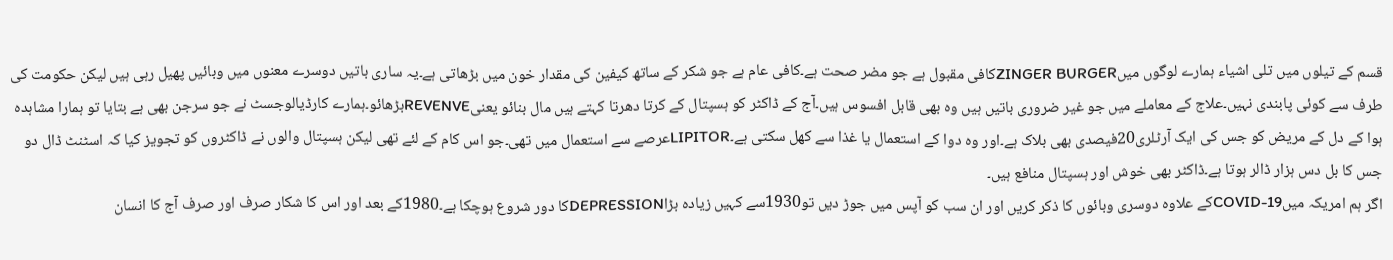قسم کے تیلوں میں تلی اشیاء ہمارے لوگوں میںZINGER BURGERکافی مقبول ہے جو مضر صحت ہے۔کافی عام ہے جو شکر کے ساتھ کیفین کی مقدار خون میں بڑھاتی ہے۔یہ ساری باتیں دوسرے معنوں میں وبائیں پھیل رہی ہیں لیکن حکومت کی طرف سے کوئی پابندی نہیں۔علاج کے معاملے میں جو غیر ضروری باتیں ہیں وہ بھی قابل افسوس ہیں۔آج کے ڈاکٹر کو ہسپتال کے کرتا دھرتا کہتے ہیں مال بنائو یعنیREVENVEبڑھائو۔ہمارے کارڈیالوجسٹ نے جو سرجن بھی ہے بتایا تو ہمارا مشاہدہ ہوا کے دل کے مریض کو جس کی ایک آرٹلری20فیصدی بھی بلاک ہے۔اور وہ دوا کے استعمال یا غذا سے کھل سکتی ہے۔LIPITORعرصے سے استعمال میں تھی۔جو اس کام کے لئے تھی لیکن ہسپتال والوں نے ڈاکٹروں کو تجویز کیا کہ اسٹنٹ ڈال دو جس کا بل دس ہزار ڈالر ہوتا ہے۔ڈاکٹر بھی خوش اور ہسپتال منافع ہیں۔
اگر ہم امریکہ میںCOVID-19کے علاوہ دوسری وبائوں کا ذکر کریں اور ان سب کو آپس میں جوڑ دیں تو1930سے کہیں زیادہ بڑاDEPRESSIONکا دور شروع ہوچکا ہے۔1980کے بعد اور اس کا شکار صرف اور صرف آج کا انسان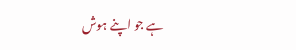ہے جو اپنے ہوش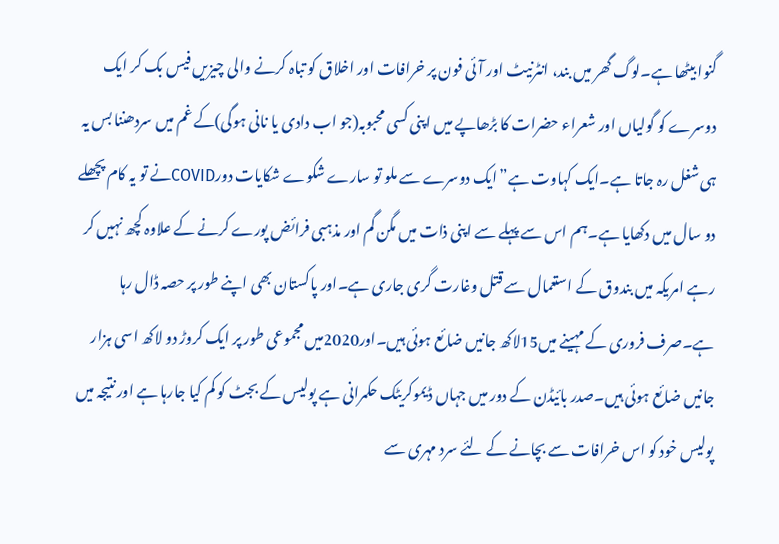گنوا بیٹھا ہے۔لوگ گھر میں بند، انٹرنیٹ اور آئی فون پر خرافات اور اخلاق کو تباہ کرنے والی چیزیں فیس بک کر ایک دوسرے کو گولیاں اور شعراء حضرات کا بڑھاپے میں اپنی کسی محبوبہ(جو اب دادی یا نانی ہوگی)کے غم میں سردھننا بس یہ ہی شغل رہ جاتا ہے۔ایک کہاوت ہے”ایک دوسرے سے ملو تو سارے شکوے شکایات دورCOVIDنے تو یہ کام پچھلے دو سال میں دکھایا ہے۔ہم اس سے پہلے سے اپنی ذات میں مگن گم اور مذہبی فرائض پورے کرنے کے علاوہ کچھ نہیں کر رہے امریکہ میں بندوق کے استعمال سے قتل وغارت گری جاری ہے۔اور پاکستان بھی اپنے طور پر حصہ ڈال رہا ہے۔صرف فروری کے مہینے میں15لاکھ جانیں ضائع ہوئی ہیں۔اور2020میں مجموعی طور پر ایک کروڑ دو لاکھ اسی ہزار جانیں ضائع ہوئی ہیں۔صدر بائیڈن کے دور میں جہاں ڈیموکریٹک حکمرانی ہے پولیس کے بجٹ کو کم کیا جارہا ہے اور نتیجہ میں پولیس خود کو اس خرافات سے بچانے کے لئے سرد مہری سے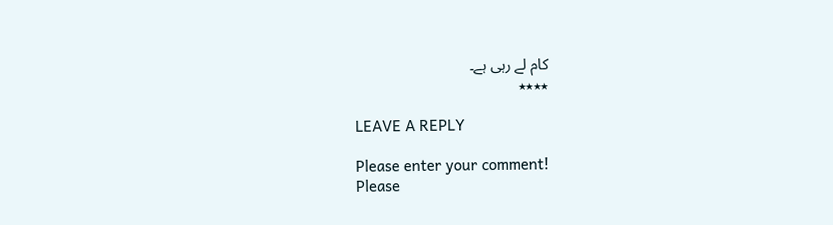کام لے رہی ہے۔
٭٭٭٭

LEAVE A REPLY

Please enter your comment!
Please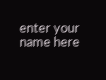enter your name here